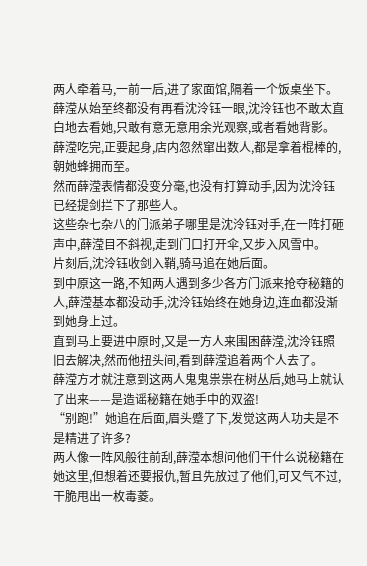两人牵着马,一前一后,进了家面馆,隔着一个饭桌坐下。
薛滢从始至终都没有再看沈泠钰一眼,沈泠钰也不敢太直白地去看她,只敢有意无意用余光观察,或者看她背影。
薛滢吃完,正要起身,店内忽然窜出数人,都是拿着棍棒的,朝她蜂拥而至。
然而薛滢表情都没变分毫,也没有打算动手,因为沈泠钰已经提剑拦下了那些人。
这些杂七杂八的门派弟子哪里是沈泠钰对手,在一阵打砸声中,薛滢目不斜视,走到门口打开伞,又步入风雪中。
片刻后,沈泠钰收剑入鞘,骑马追在她后面。
到中原这一路,不知两人遇到多少各方门派来抢夺秘籍的人,薛滢基本都没动手,沈泠钰始终在她身边,连血都没渐到她身上过。
直到马上要进中原时,又是一方人来围困薛滢,沈泠钰照旧去解决,然而他扭头间,看到薛滢追着两个人去了。
薛滢方才就注意到这两人鬼鬼祟祟在树丛后,她马上就认了出来——是造谣秘籍在她手中的双盗!
“别跑!”她追在后面,眉头蹙了下,发觉这两人功夫是不是精进了许多?
两人像一阵风般往前刮,薛滢本想问他们干什么说秘籍在她这里,但想着还要报仇,暂且先放过了他们,可又气不过,干脆甩出一枚毒菱。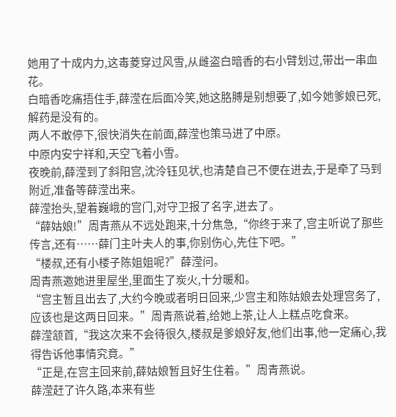她用了十成内力,这毒菱穿过风雪,从雌盗白暗香的右小臂划过,带出一串血花。
白暗香吃痛捂住手,薛滢在后面冷笑,她这胳膊是别想要了,如今她爹娘已死,解药是没有的。
两人不敢停下,很快消失在前面,薛滢也策马进了中原。
中原内安宁祥和,天空飞着小雪。
夜晚前,薛滢到了斜阳宫,沈泠钰见状,也清楚自己不便在进去,于是牵了马到附近,准备等薛滢出来。
薛滢抬头,望着巍峨的宫门,对守卫报了名字,进去了。
“薛姑娘!”周青燕从不远处跑来,十分焦急,“你终于来了,宫主听说了那些传言,还有……薛门主叶夫人的事,你别伤心,先住下吧。”
“楼叔,还有小楼子陈姐姐呢?”薛滢问。
周青燕邀她进里屋坐,里面生了炭火,十分暖和。
“宫主暂且出去了,大约今晚或者明日回来,少宫主和陈姑娘去处理宫务了,应该也是这两日回来。”周青燕说着,给她上茶,让人上糕点吃食来。
薛滢颔首,“我这次来不会待很久,楼叔是爹娘好友,他们出事,他一定痛心,我得告诉他事情究竟。”
“正是,在宫主回来前,薛姑娘暂且好生住着。”周青燕说。
薛滢赶了许久路,本来有些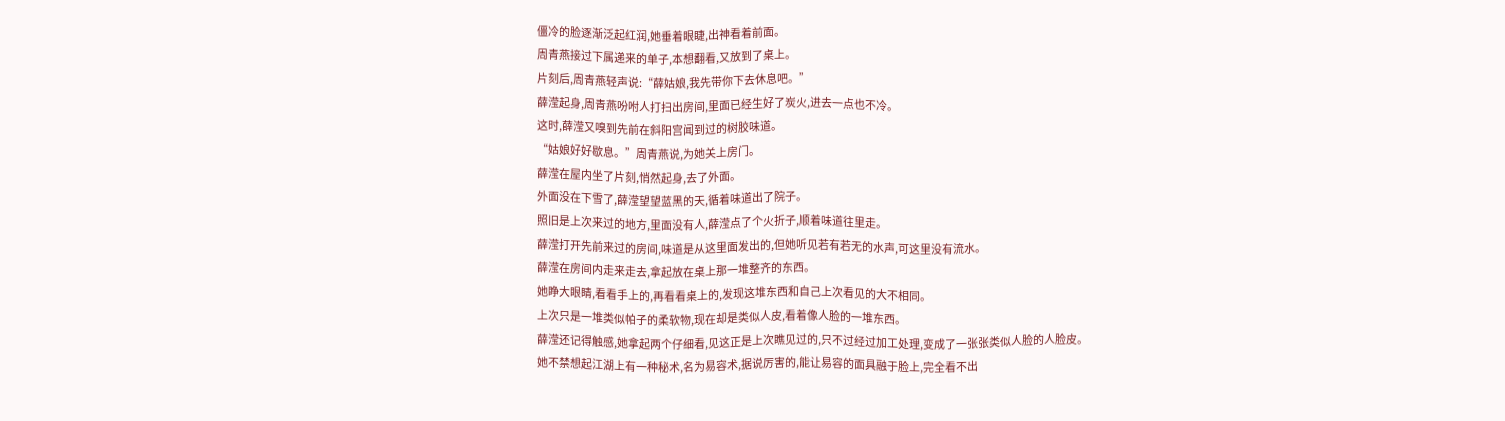僵冷的脸逐渐泛起红润,她垂着眼睫,出神看着前面。
周青燕接过下属递来的单子,本想翻看,又放到了桌上。
片刻后,周青燕轻声说:“薛姑娘,我先带你下去休息吧。”
薛滢起身,周青燕吩咐人打扫出房间,里面已经生好了炭火,进去一点也不冷。
这时,薛滢又嗅到先前在斜阳宫闻到过的树胶味道。
“姑娘好好歇息。”周青燕说,为她关上房门。
薛滢在屋内坐了片刻,悄然起身,去了外面。
外面没在下雪了,薛滢望望蓝黑的天,循着味道出了院子。
照旧是上次来过的地方,里面没有人,薛滢点了个火折子,顺着味道往里走。
薛滢打开先前来过的房间,味道是从这里面发出的,但她听见若有若无的水声,可这里没有流水。
薛滢在房间内走来走去,拿起放在桌上那一堆整齐的东西。
她睁大眼睛,看看手上的,再看看桌上的,发现这堆东西和自己上次看见的大不相同。
上次只是一堆类似帕子的柔软物,现在却是类似人皮,看着像人脸的一堆东西。
薛滢还记得触感,她拿起两个仔细看,见这正是上次瞧见过的,只不过经过加工处理,变成了一张张类似人脸的人脸皮。
她不禁想起江湖上有一种秘术,名为易容术,据说厉害的,能让易容的面具融于脸上,完全看不出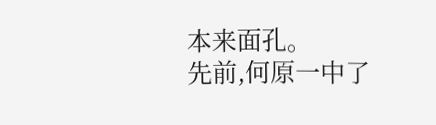本来面孔。
先前,何原一中了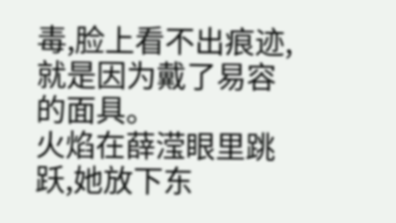毒,脸上看不出痕迹,就是因为戴了易容的面具。
火焰在薛滢眼里跳跃,她放下东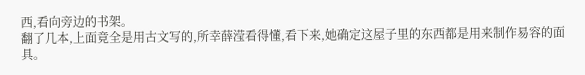西,看向旁边的书架。
翻了几本,上面竟全是用古文写的,所幸薛滢看得懂,看下来,她确定这屋子里的东西都是用来制作易容的面具。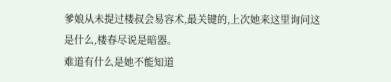爹娘从未提过楼叔会易容术,最关键的,上次她来这里询问这是什么,楼春尽说是暗器。
难道有什么是她不能知道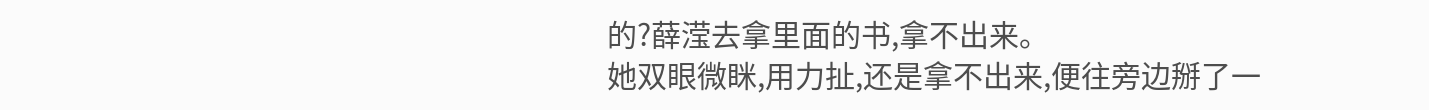的?薛滢去拿里面的书,拿不出来。
她双眼微眯,用力扯,还是拿不出来,便往旁边掰了一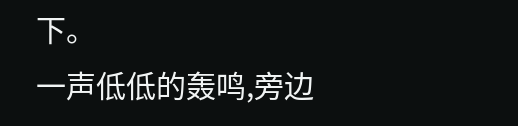下。
一声低低的轰鸣,旁边